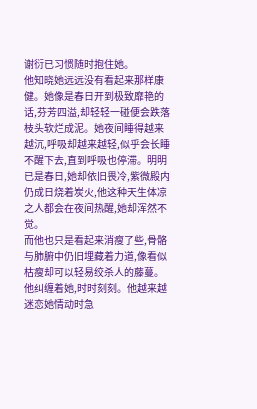谢衍已习惯随时抱住她。
他知晓她远远没有看起来那样康健。她像是春日开到极致靡艳的话,芬芳四溢,却轻轻一碰便会跌落枝头软烂成泥。她夜间睡得越来越沉,呼吸却越来越轻,似乎会长睡不醒下去,直到呼吸也停滞。明明已是春日,她却依旧畏冷,紫微殿内仍成日烧着炭火,他这种天生体凉之人都会在夜间热醒,她却浑然不觉。
而他也只是看起来消瘦了些,骨骼与肺腑中仍旧埋藏着力道,像看似枯瘦却可以轻易绞杀人的藤蔓。
他纠缠着她,时时刻刻。他越来越迷恋她情动时急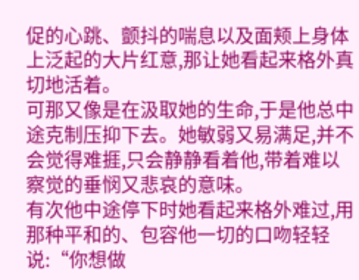促的心跳、颤抖的喘息以及面颊上身体上泛起的大片红意,那让她看起来格外真切地活着。
可那又像是在汲取她的生命,于是他总中途克制压抑下去。她敏弱又易满足,并不会觉得难捱,只会静静看着他,带着难以察觉的垂悯又悲哀的意味。
有次他中途停下时她看起来格外难过,用那种平和的、包容他一切的口吻轻轻说:“你想做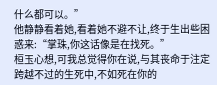什么都可以。”
他静静看着她,看着她不避不让,终于生出些困惑来:“掌珠,你这话像是在找死。”
桓玉心想,可我总觉得你在说,与其丧命于注定跨越不过的生死中,不如死在你的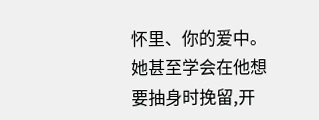怀里、你的爱中。
她甚至学会在他想要抽身时挽留,开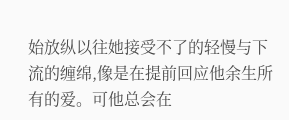始放纵以往她接受不了的轻慢与下流的缠绵,像是在提前回应他余生所有的爱。可他总会在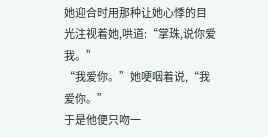她迎合时用那种让她心悸的目光注视着她,哄道:“掌珠,说你爱我。”
“我爱你。”她哽咽着说,“我爱你。”
于是他便只吻一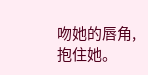吻她的唇角,抱住她。